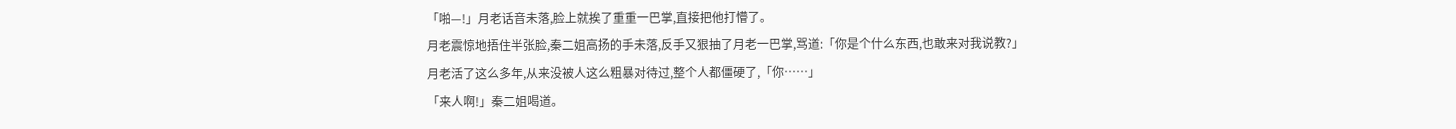「啪—!」月老话音未落,脸上就挨了重重一巴掌,直接把他打懵了。
月老震惊地捂住半张脸,秦二姐高扬的手未落,反手又狠抽了月老一巴掌,骂道:「你是个什么东西,也敢来对我说教?」
月老活了这么多年,从来没被人这么粗暴对待过,整个人都僵硬了,「你……」
「来人啊!」秦二姐喝道。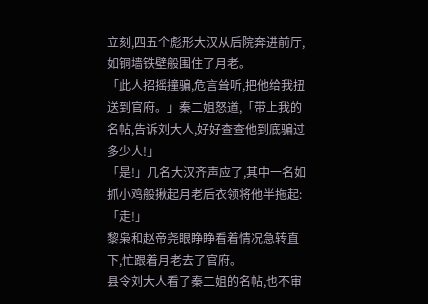立刻,四五个彪形大汉从后院奔进前厅,如铜墙铁壁般围住了月老。
「此人招摇撞骗,危言耸听,把他给我扭送到官府。」秦二姐怒道,「带上我的名帖,告诉刘大人,好好查查他到底骗过多少人!」
「是!」几名大汉齐声应了,其中一名如抓小鸡般揪起月老后衣领将他半拖起:「走!」
黎枭和赵帝尧眼睁睁看着情况急转直下,忙跟着月老去了官府。
县令刘大人看了秦二姐的名帖,也不审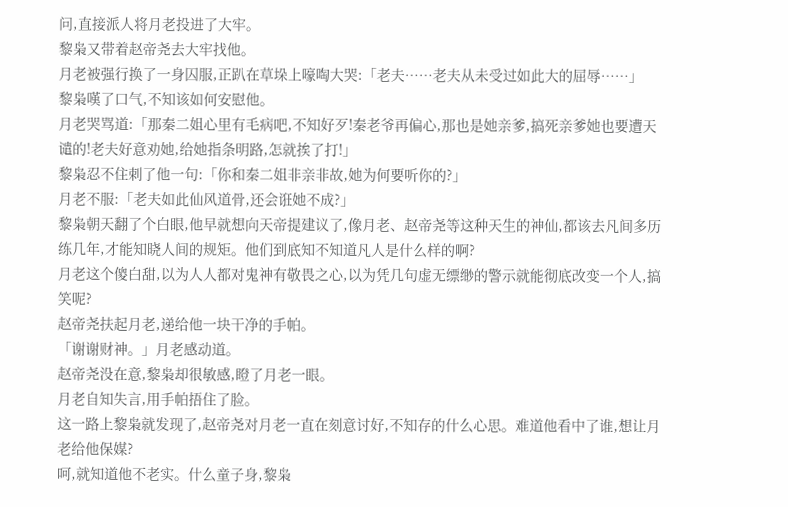问,直接派人将月老投进了大牢。
黎枭又带着赵帝尧去大牢找他。
月老被强行换了一身囚服,正趴在草垛上嚎啕大哭:「老夫……老夫从未受过如此大的屈辱……」
黎枭嘆了口气,不知该如何安慰他。
月老哭骂道:「那秦二姐心里有毛病吧,不知好歹!秦老爷再偏心,那也是她亲爹,搞死亲爹她也要遭天谴的!老夫好意劝她,给她指条明路,怎就挨了打!」
黎枭忍不住刺了他一句:「你和秦二姐非亲非故,她为何要听你的?」
月老不服:「老夫如此仙风道骨,还会诳她不成?」
黎枭朝天翻了个白眼,他早就想向天帝提建议了,像月老、赵帝尧等这种天生的神仙,都该去凡间多历练几年,才能知晓人间的规矩。他们到底知不知道凡人是什么样的啊?
月老这个傻白甜,以为人人都对鬼神有敬畏之心,以为凭几句虚无缥缈的警示就能彻底改变一个人,搞笑呢?
赵帝尧扶起月老,递给他一块干净的手帕。
「谢谢财神。」月老感动道。
赵帝尧没在意,黎枭却很敏感,瞪了月老一眼。
月老自知失言,用手帕捂住了脸。
这一路上黎枭就发现了,赵帝尧对月老一直在刻意讨好,不知存的什么心思。难道他看中了谁,想让月老给他保媒?
呵,就知道他不老实。什么童子身,黎枭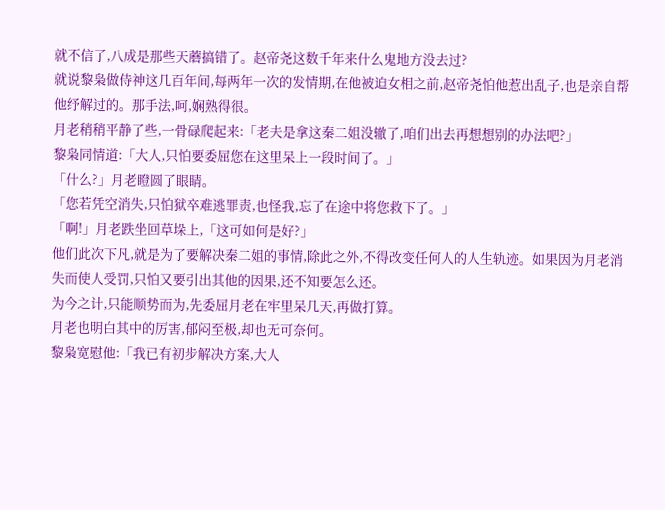就不信了,八成是那些天蘑搞错了。赵帝尧这数千年来什么鬼地方没去过?
就说黎枭做侍神这几百年间,每两年一次的发情期,在他被迫女相之前,赵帝尧怕他惹出乱子,也是亲自帮他纾解过的。那手法,呵,娴熟得很。
月老稍稍平静了些,一骨碌爬起来:「老夫是拿这秦二姐没辙了,咱们出去再想想别的办法吧?」
黎枭同情道:「大人,只怕要委屈您在这里呆上一段时间了。」
「什么?」月老瞪圆了眼睛。
「您若凭空消失,只怕狱卒难逃罪责,也怪我,忘了在途中将您救下了。」
「啊!」月老跌坐回草垛上,「这可如何是好?」
他们此次下凡,就是为了要解决秦二姐的事情,除此之外,不得改变任何人的人生轨迹。如果因为月老消失而使人受罚,只怕又要引出其他的因果,还不知要怎么还。
为今之计,只能顺势而为,先委屈月老在牢里呆几天,再做打算。
月老也明白其中的厉害,郁闷至极,却也无可奈何。
黎枭宽慰他:「我已有初步解决方案,大人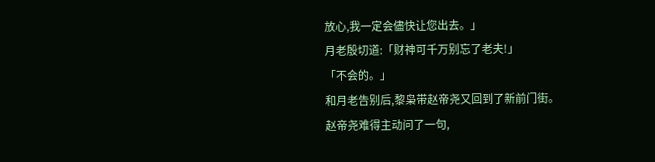放心,我一定会儘快让您出去。」
月老殷切道:「财神可千万别忘了老夫!」
「不会的。」
和月老告别后,黎枭带赵帝尧又回到了新前门街。
赵帝尧难得主动问了一句,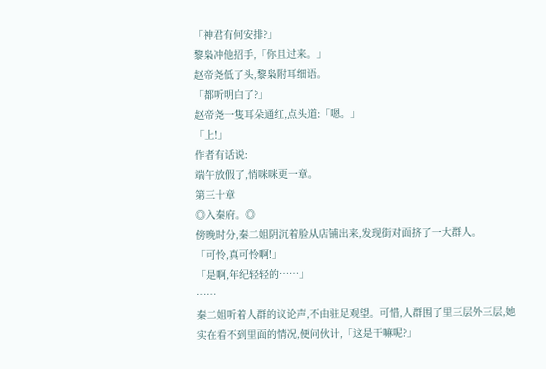「神君有何安排?」
黎枭冲他招手,「你且过来。」
赵帝尧低了头,黎枭附耳细语。
「都听明白了?」
赵帝尧一隻耳朵通红,点头道:「嗯。」
「上!」
作者有话说:
端午放假了,悄咪咪更一章。
第三十章
◎入秦府。◎
傍晚时分,秦二姐阴沉着脸从店铺出来,发现街对面挤了一大群人。
「可怜,真可怜啊!」
「是啊,年纪轻轻的……」
……
秦二姐听着人群的议论声,不由驻足观望。可惜,人群围了里三层外三层,她实在看不到里面的情况,便问伙计,「这是干嘛呢?」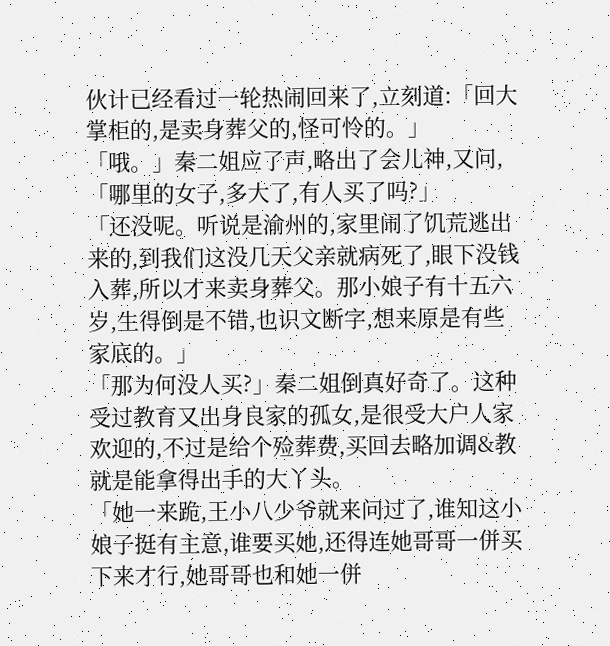伙计已经看过一轮热闹回来了,立刻道:「回大掌柜的,是卖身葬父的,怪可怜的。」
「哦。」秦二姐应了声,略出了会儿神,又问,「哪里的女子,多大了,有人买了吗?」
「还没呢。听说是渝州的,家里闹了饥荒逃出来的,到我们这没几天父亲就病死了,眼下没钱入葬,所以才来卖身葬父。那小娘子有十五六岁,生得倒是不错,也识文断字,想来原是有些家底的。」
「那为何没人买?」秦二姐倒真好奇了。这种受过教育又出身良家的孤女,是很受大户人家欢迎的,不过是给个殓葬费,买回去略加调&教就是能拿得出手的大丫头。
「她一来跪,王小八少爷就来问过了,谁知这小娘子挺有主意,谁要买她,还得连她哥哥一併买下来才行,她哥哥也和她一併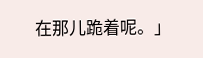在那儿跪着呢。」